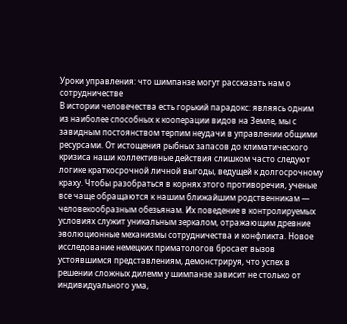Уроки управления: что шимпанзе могут рассказать нам о сотрудничестве
В истории человечества есть горький парадокс: являясь одним из наиболее способных к кооперации видов на Земле, мы с завидным постоянством терпим неудачи в управлении общими ресурсами. От истощения рыбных запасов до климатического кризиса наши коллективные действия слишком часто следуют логике краткосрочной личной выгоды, ведущей к долгосрочному краху. Чтобы разобраться в корнях этого противоречия, ученые все чаще обращаются к нашим ближайшим родственникам — человекообразным обезьянам. Их поведение в контролируемых условиях служит уникальным зеркалом, отражающим древние эволюционные механизмы сотрудничества и конфликта. Новое исследование немецких приматологов бросает вызов устоявшимся представлениям, демонстрируя, что успех в решении сложных дилемм у шимпанзе зависит не столько от индивидуального ума,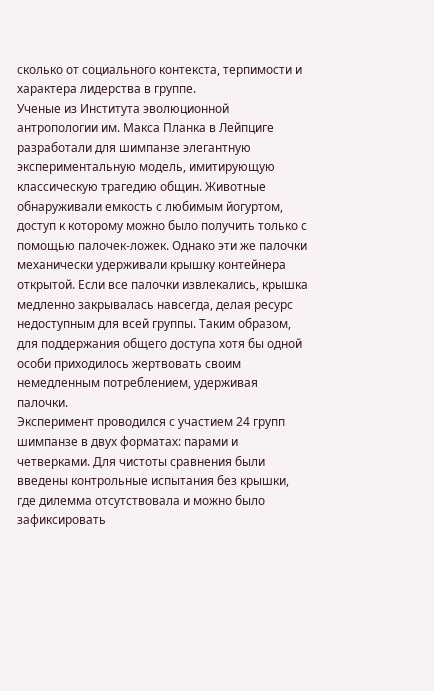сколько от социального контекста, терпимости и характера лидерства в группе.
Ученые из Института эволюционной антропологии им. Макса Планка в Лейпциге разработали для шимпанзе элегантную экспериментальную модель, имитирующую классическую трагедию общин. Животные обнаруживали емкость с любимым йогуртом, доступ к которому можно было получить только с помощью палочек-ложек. Однако эти же палочки механически удерживали крышку контейнера открытой. Если все палочки извлекались, крышка медленно закрывалась навсегда, делая ресурс недоступным для всей группы. Таким образом, для поддержания общего доступа хотя бы одной особи приходилось жертвовать своим немедленным потреблением, удерживая палочки.
Эксперимент проводился с участием 24 групп шимпанзе в двух форматах: парами и четверками. Для чистоты сравнения были введены контрольные испытания без крышки, где дилемма отсутствовала и можно было зафиксировать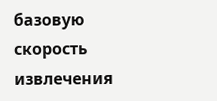базовую скорость извлечения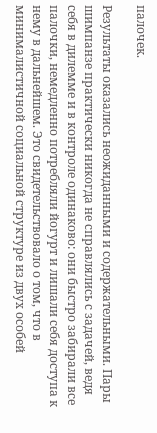палочек.

Результаты оказались неожиданными и содержательными. Пары шимпанзе практически никогда не справлялись с задачей, ведя себя в дилемме и в контроле одинаково: они быстро забирали все палочки, немедленно потребляли йогурт и лишали себя доступа к нему в дальнейшем. Это свидетельствовало о том, что в минималистичной социальной структуре из двух особей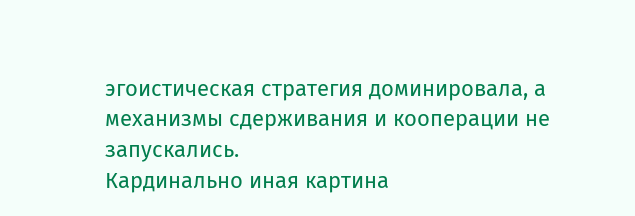эгоистическая стратегия доминировала, а механизмы сдерживания и кооперации не запускались.
Кардинально иная картина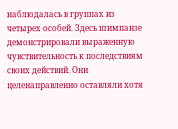наблюдалась в группах из четырех особей. Здесь шимпанзе демонстрировали выраженную чувствительность к последствиям своих действий. Они целенаправленно оставляли хотя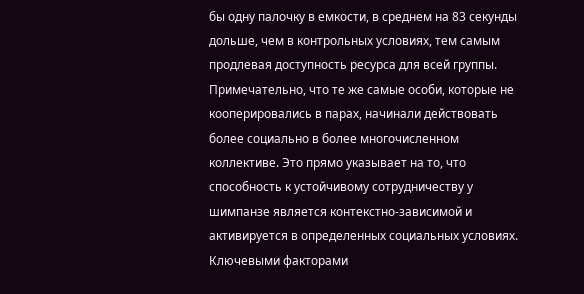бы одну палочку в емкости, в среднем на 83 секунды дольше, чем в контрольных условиях, тем самым продлевая доступность ресурса для всей группы. Примечательно, что те же самые особи, которые не кооперировались в парах, начинали действовать более социально в более многочисленном коллективе. Это прямо указывает на то, что способность к устойчивому сотрудничеству у шимпанзе является контекстно-зависимой и активируется в определенных социальных условиях.
Ключевыми факторами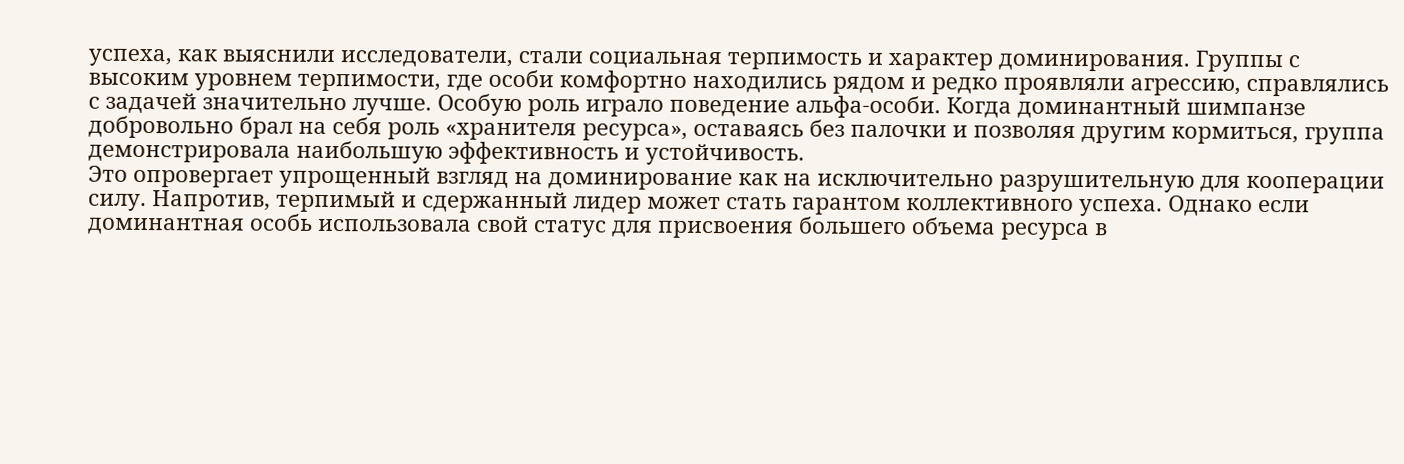успеха, как выяснили исследователи, стали социальная терпимость и характер доминирования. Группы с высоким уровнем терпимости, где особи комфортно находились рядом и редко проявляли агрессию, справлялись с задачей значительно лучше. Особую роль играло поведение альфа-особи. Когда доминантный шимпанзе добровольно брал на себя роль «хранителя ресурса», оставаясь без палочки и позволяя другим кормиться, группа демонстрировала наибольшую эффективность и устойчивость.
Это опровергает упрощенный взгляд на доминирование как на исключительно разрушительную для кооперации силу. Напротив, терпимый и сдержанный лидер может стать гарантом коллективного успеха. Однако если доминантная особь использовала свой статус для присвоения большего объема ресурса в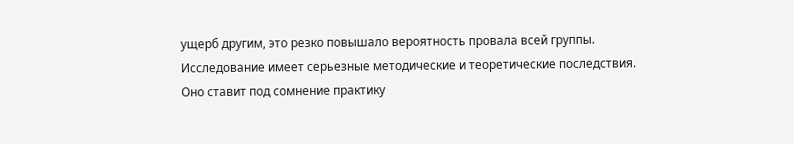ущерб другим, это резко повышало вероятность провала всей группы.
Исследование имеет серьезные методические и теоретические последствия. Оно ставит под сомнение практику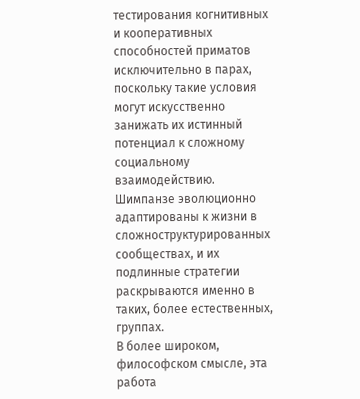тестирования когнитивных и кооперативных способностей приматов исключительно в парах, поскольку такие условия могут искусственно занижать их истинный потенциал к сложному социальному взаимодействию. Шимпанзе эволюционно адаптированы к жизни в сложноструктурированных сообществах, и их подлинные стратегии раскрываются именно в таких, более естественных, группах.
В более широком, философском смысле, эта работа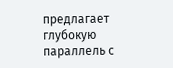предлагает глубокую параллель с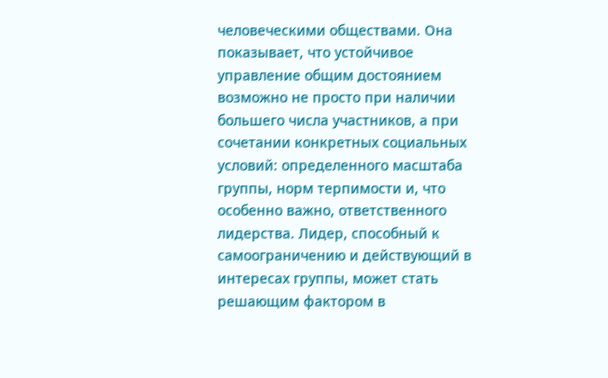человеческими обществами. Она показывает, что устойчивое управление общим достоянием возможно не просто при наличии большего числа участников, а при сочетании конкретных социальных условий: определенного масштаба группы, норм терпимости и, что особенно важно, ответственного лидерства. Лидер, способный к самоограничению и действующий в интересах группы, может стать решающим фактором в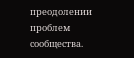преодолении проблем сообщества.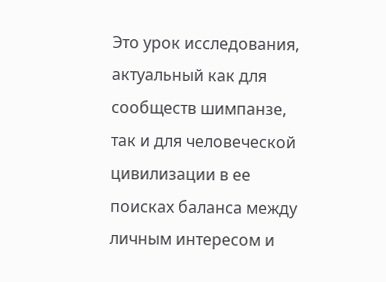Это урок исследования, актуальный как для сообществ шимпанзе, так и для человеческой цивилизации в ее поисках баланса между личным интересом и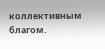коллективным благом.